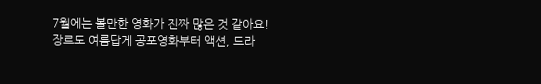7월에는 볼만한 영화가 진짜 많은 것 같아요!
장르도 여름답게 공포영화부터 액션, 드라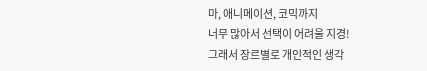마, 애니메이션, 코믹까지
너무 많아서 선택이 어려울 지경!
그래서 장르별로 개인적인 생각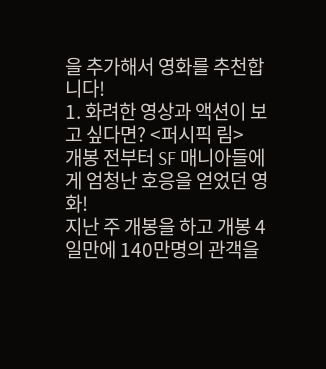을 추가해서 영화를 추천합니다!
1. 화려한 영상과 액션이 보고 싶다면? <퍼시픽 림>
개봉 전부터 SF 매니아들에게 엄청난 호응을 얻었던 영화!
지난 주 개봉을 하고 개봉 4일만에 140만명의 관객을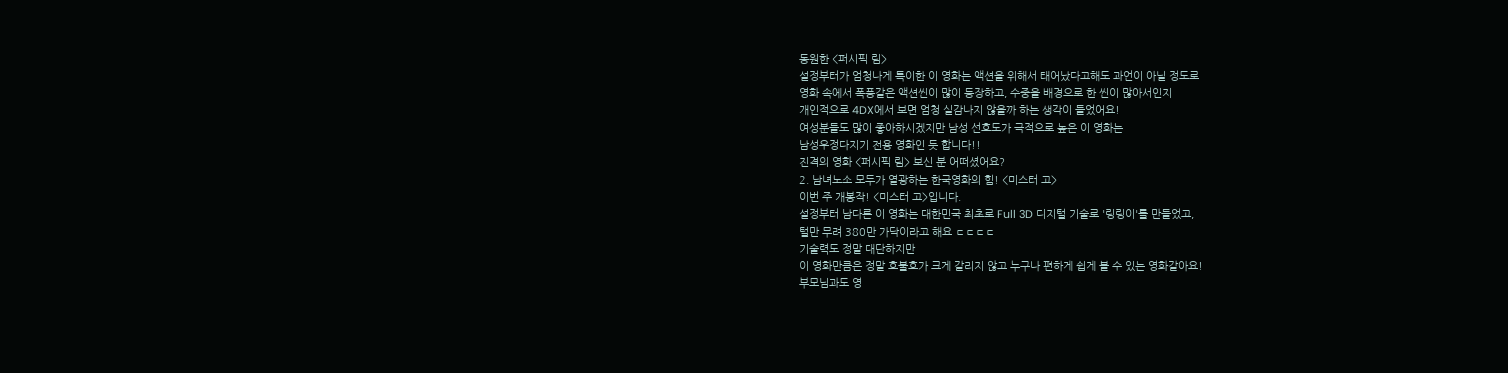동원한 <퍼시픽 림>
설정부터가 엄청나게 특이한 이 영화는 액션을 위해서 태어났다고해도 과언이 아닐 정도로
영화 속에서 폭풍같은 액션씬이 많이 등장하고, 수중을 배경으로 한 씬이 많아서인지
개인적으로 4DX에서 보면 엄청 실감나지 않을까 하는 생각이 들었어요!
여성분들도 많이 좋아하시겠지만 남성 선호도가 극적으로 높은 이 영화는
남성우정다지기 전용 영화인 듯 합니다!!
진격의 영화 <퍼시픽 림> 보신 분 어떠셨어요?
2. 남녀노소 모두가 열광하는 한국영화의 힘! <미스터 고>
이번 주 개봉작! <미스터 고>입니다.
설정부터 남다른 이 영화는 대한민국 최초로 Full 3D 디지털 기술로 '링링이'를 만들었고,
털만 무려 380만 가닥이라고 해요 ㄷㄷㄷㄷ
기술력도 정말 대단하지만
이 영화만큼은 정말 호불호가 크게 갈리지 않고 누구나 편하게 쉽게 볼 수 있는 영화같아요!
부모님과도 영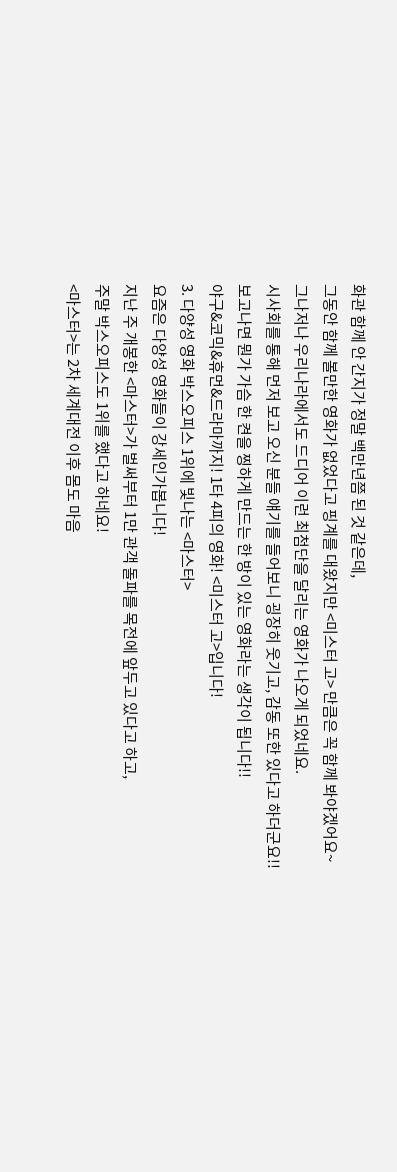화관 함께 안 간지가 정말 백만년쯤 된 것 같은데,
그동안 함께 볼만한 영화가 없었다고 핑계를 대왔지만 <미스터 고> 만큼은 꼭 함께 봐야겠어요~
그나저나 우리나라에서도 드디어 이런 최첨단을 달리는 영화가 나오게 되었네요.
시사회를 통해 먼저 보고 오신 분들 얘기를 들어보니 굉장히 웃기고, 감동 또한 있다고 하더군요!!
보고나면 뭔가 가슴 한 켠을 찡하게 만드는 한 방이 있는 영화라는 생각이 됩니다!!
야구&코믹&휴먼&드라마까지! 1타 4피의 영화! <미스터 고>입니다!
3. 다양성 영화 박스오피스 1위에 빛나는 <마스터>
요즘은 다양성 영화들이 강세인가봅니다!
지난 주 개봉한 <마스터>가 벌써부터 1만 관객 돌파를 목전에 앞두고 있다고 하고,
주말 박스오피스도 1위를 했다고 하네요!
<마스터>는 2차 세계대전 이후 몸도 마음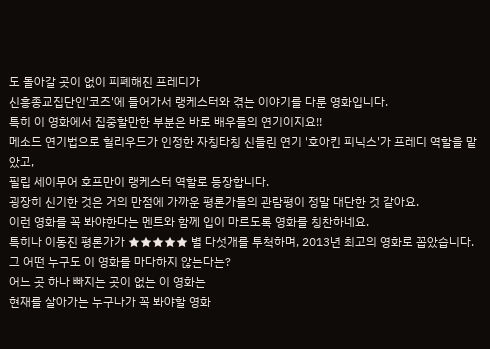도 돌아갈 곳이 없이 피폐해진 프레디가
신흥종교집단인'코즈'에 들어가서 랭케스터와 겪는 이야기를 다룬 영화입니다.
특히 이 영화에서 집중할만한 부분은 바로 배우들의 연기이지요!!
메소드 연기법으로 헐리우드가 인정한 자칭타칭 신들린 연기 '호아킨 피닉스'가 프레디 역할을 맡았고,
필립 세이무어 호프만이 랭케스터 역할로 등장합니다.
굉장히 신기한 것은 거의 만점에 가까운 평론가들의 관람평이 정말 대단한 것 같아요.
이런 영화를 꼭 봐야한다는 멘트와 함께 입이 마르도록 영화를 칭찬하네요.
특히나 이동진 평론가가 ★★★★★ 별 다섯개를 투척하며, 2013년 최고의 영화로 꼽았습니다.
그 어떤 누구도 이 영화를 마다하지 않는다는?
어느 곳 하나 빠지는 곳이 없는 이 영화는
현재를 살아가는 누구나가 꼭 봐야할 영화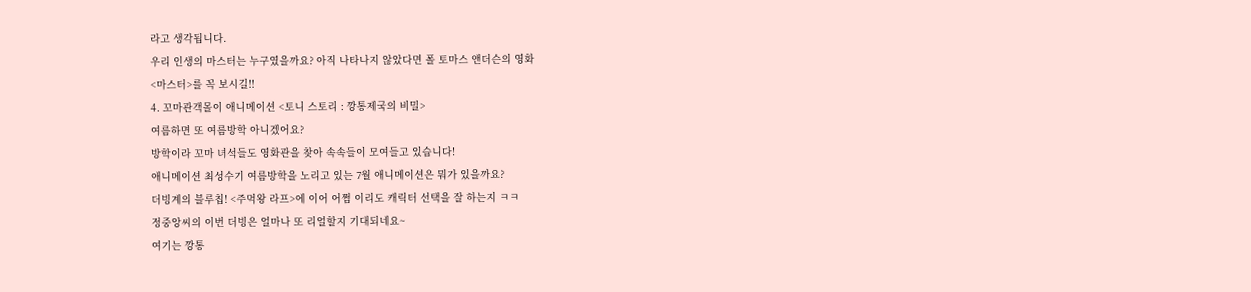라고 생각됩니다.
우리 인생의 마스터는 누구였을까요? 아직 나타나지 않았다면 폴 토마스 앤더슨의 영화
<마스터>를 꼭 보시길!!
4. 꼬마관객몰이 애니메이션 <토니 스토리 : 깡통제국의 비밀>
여름하면 또 여름방학 아니겠어요?
방학이라 꼬마 녀석들도 영화관을 찾아 속속들이 모여들고 있습니다!
애니메이션 최성수기 여름방학을 노리고 있는 7월 애니메이션은 뭐가 있을까요?
더빙계의 블루칩! <주먹왕 라프>에 이어 어쩜 이리도 캐릭터 선택을 잘 하는지 ㅋㅋ
정중앙씨의 이번 더빙은 얼마나 또 리얼할지 기대되네요~
여기는 깡통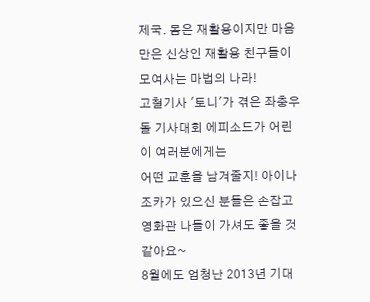제국. 몸은 재활용이지만 마음만은 신상인 재활용 친구들이 모여사는 마법의 나라!
고철기사 '토니'가 겪은 좌충우돌 기사대회 에피소드가 어린이 여러분에게는
어떤 교훈을 남겨줄지! 아이나 조카가 있으신 분들은 손잡고 영화관 나들이 가셔도 좋을 것 같아요~
8월에도 엄청난 2013년 기대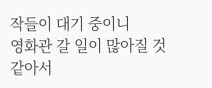작들이 대기 중이니
영화관 갈 일이 많아질 것 같아서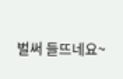벌써 들뜨네요~